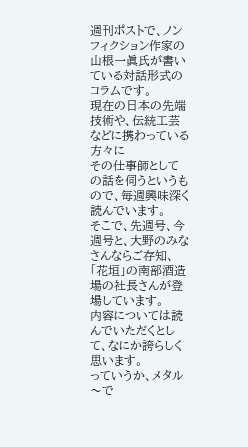週刊ポストで、ノンフィクション作家の山根一眞氏が書いている対話形式のコラムです。
現在の日本の先端技術や、伝統工芸などに携わっている方々に
その仕事師としての話を伺うというもので、毎週興味深く読んでいます。
そこで、先週号、今週号と、大野のみなさんならご存知、「花垣」の南部酒造場の社長さんが登場しています。
内容については読んでいただくとして、なにか誇らしく思います。
っていうか、メタル〜で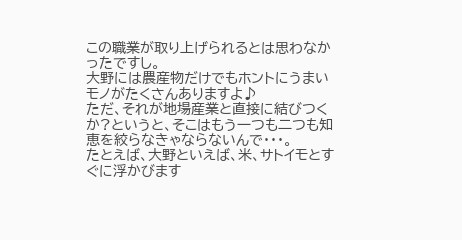この職業が取り上げられるとは思わなかったですし。
大野には農産物だけでもホントにうまいモノがたくさんありますよ♪
ただ、それが地場産業と直接に結びつくか?というと、そこはもう一つも二つも知恵を絞らなきゃならないんで・・・。
たとえば、大野といえば、米、サトイモとすぐに浮かびます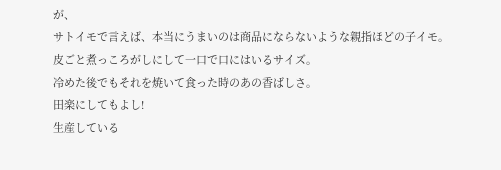が、
サトイモで言えば、本当にうまいのは商品にならないような親指ほどの子イモ。
皮ごと煮っころがしにして一口で口にはいるサイズ。
冷めた後でもそれを焼いて食った時のあの香ばしさ。
田楽にしてもよし!
生産している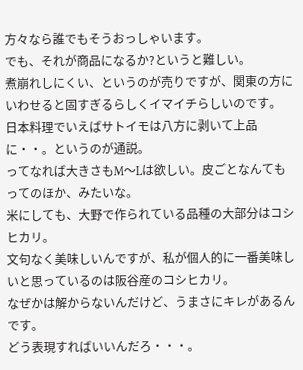方々なら誰でもそうおっしゃいます。
でも、それが商品になるか?というと難しい。
煮崩れしにくい、というのが売りですが、関東の方にいわせると固すぎるらしくイマイチらしいのです。
日本料理でいえばサトイモは八方に剥いて上品に・・。というのが通説。
ってなれば大きさもM〜Lは欲しい。皮ごとなんてもってのほか、みたいな。
米にしても、大野で作られている品種の大部分はコシヒカリ。
文句なく美味しいんですが、私が個人的に一番美味しいと思っているのは阪谷産のコシヒカリ。
なぜかは解からないんだけど、うまさにキレがあるんです。
どう表現すればいいんだろ・・・。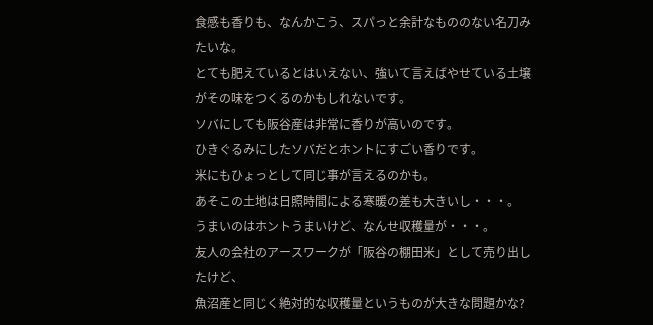食感も香りも、なんかこう、スパっと余計なもののない名刀みたいな。
とても肥えているとはいえない、強いて言えばやせている土壌がその味をつくるのかもしれないです。
ソバにしても阪谷産は非常に香りが高いのです。
ひきぐるみにしたソバだとホントにすごい香りです。
米にもひょっとして同じ事が言えるのかも。
あそこの土地は日照時間による寒暖の差も大きいし・・・。
うまいのはホントうまいけど、なんせ収穫量が・・・。
友人の会社のアースワークが「阪谷の棚田米」として売り出したけど、
魚沼産と同じく絶対的な収穫量というものが大きな問題かな?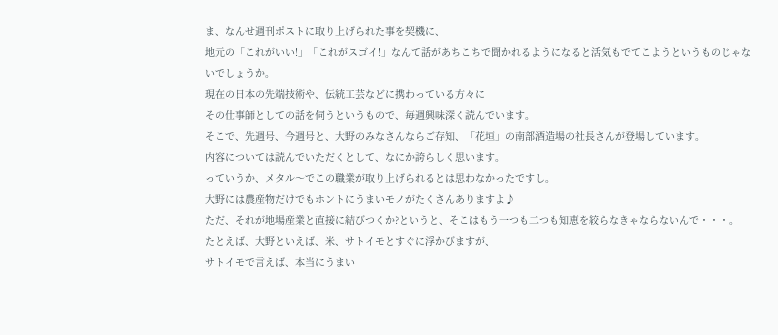ま、なんせ週刊ポストに取り上げられた事を契機に、
地元の「これがいい!」「これがスゴイ!」なんて話があちこちで聞かれるようになると活気もでてこようというものじゃないでしょうか。
現在の日本の先端技術や、伝統工芸などに携わっている方々に
その仕事師としての話を伺うというもので、毎週興味深く読んでいます。
そこで、先週号、今週号と、大野のみなさんならご存知、「花垣」の南部酒造場の社長さんが登場しています。
内容については読んでいただくとして、なにか誇らしく思います。
っていうか、メタル〜でこの職業が取り上げられるとは思わなかったですし。
大野には農産物だけでもホントにうまいモノがたくさんありますよ♪
ただ、それが地場産業と直接に結びつくか?というと、そこはもう一つも二つも知恵を絞らなきゃならないんで・・・。
たとえば、大野といえば、米、サトイモとすぐに浮かびますが、
サトイモで言えば、本当にうまい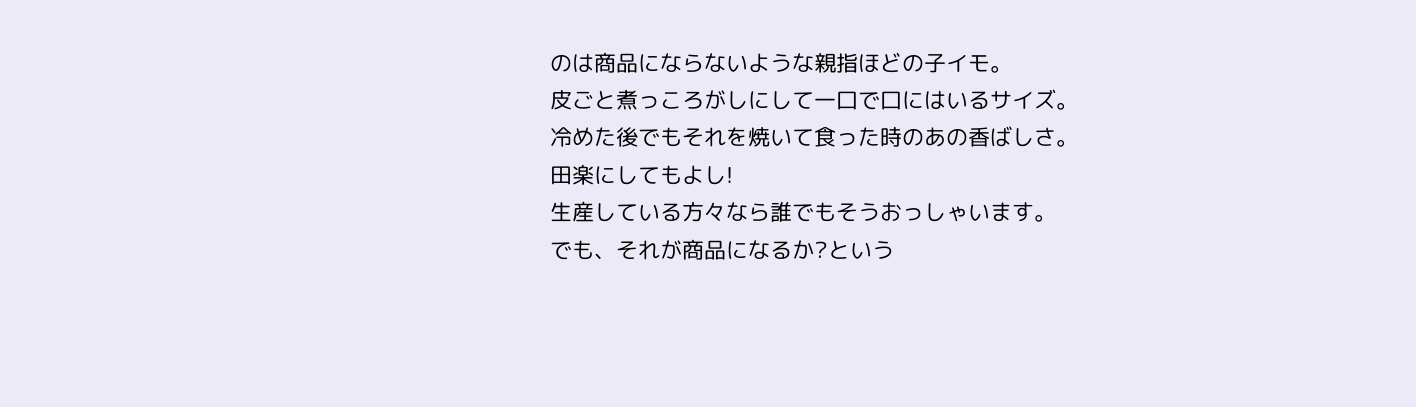のは商品にならないような親指ほどの子イモ。
皮ごと煮っころがしにして一口で口にはいるサイズ。
冷めた後でもそれを焼いて食った時のあの香ばしさ。
田楽にしてもよし!
生産している方々なら誰でもそうおっしゃいます。
でも、それが商品になるか?という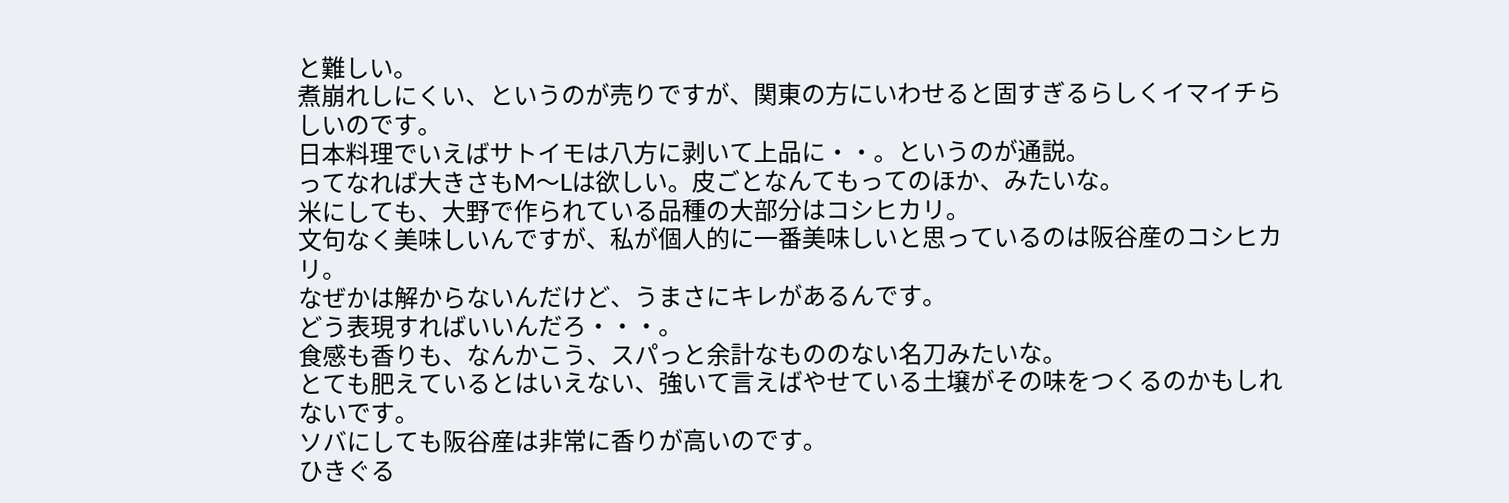と難しい。
煮崩れしにくい、というのが売りですが、関東の方にいわせると固すぎるらしくイマイチらしいのです。
日本料理でいえばサトイモは八方に剥いて上品に・・。というのが通説。
ってなれば大きさもM〜Lは欲しい。皮ごとなんてもってのほか、みたいな。
米にしても、大野で作られている品種の大部分はコシヒカリ。
文句なく美味しいんですが、私が個人的に一番美味しいと思っているのは阪谷産のコシヒカリ。
なぜかは解からないんだけど、うまさにキレがあるんです。
どう表現すればいいんだろ・・・。
食感も香りも、なんかこう、スパっと余計なもののない名刀みたいな。
とても肥えているとはいえない、強いて言えばやせている土壌がその味をつくるのかもしれないです。
ソバにしても阪谷産は非常に香りが高いのです。
ひきぐる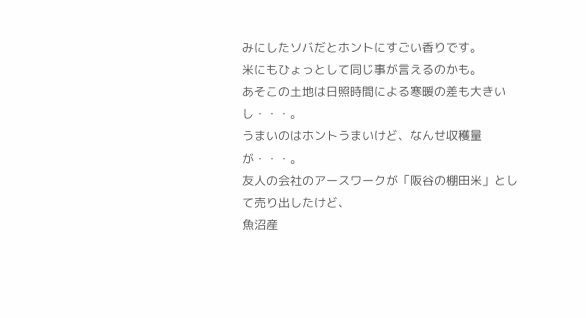みにしたソバだとホントにすごい香りです。
米にもひょっとして同じ事が言えるのかも。
あそこの土地は日照時間による寒暖の差も大きいし・・・。
うまいのはホントうまいけど、なんせ収穫量が・・・。
友人の会社のアースワークが「阪谷の棚田米」として売り出したけど、
魚沼産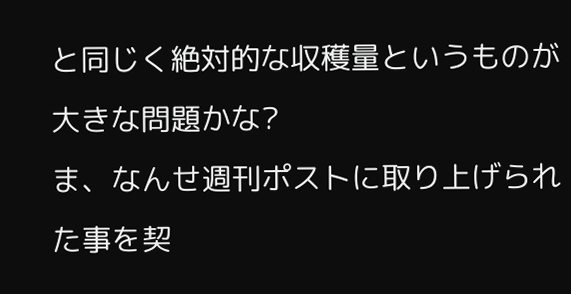と同じく絶対的な収穫量というものが大きな問題かな?
ま、なんせ週刊ポストに取り上げられた事を契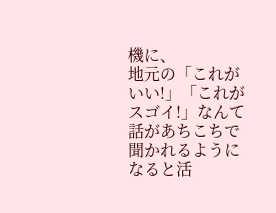機に、
地元の「これがいい!」「これがスゴイ!」なんて話があちこちで聞かれるようになると活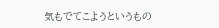気もでてこようというもの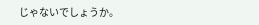じゃないでしょうか。